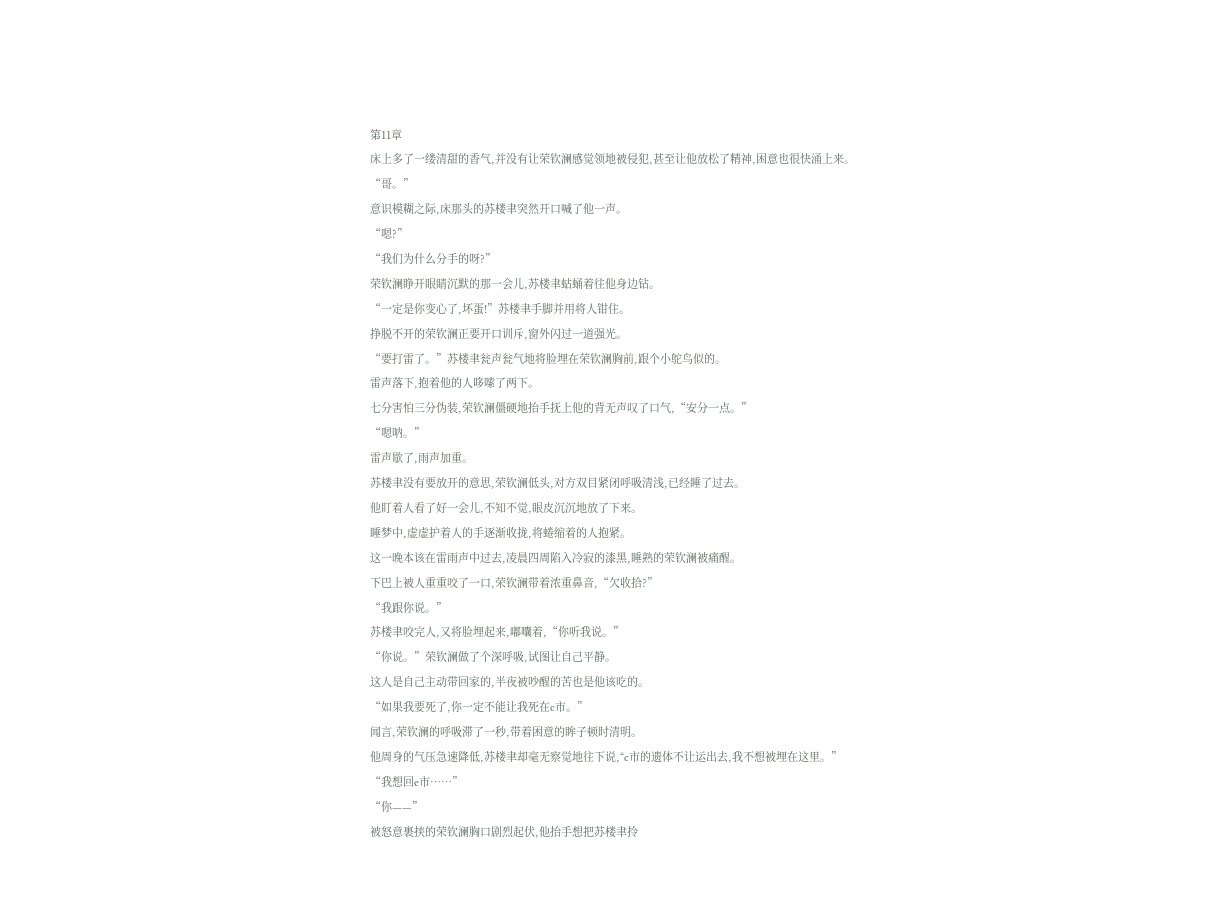第11章
床上多了一缕清甜的香气,并没有让荣钦澜感觉领地被侵犯,甚至让他放松了精神,困意也很快涌上来。
“哥。”
意识模糊之际,床那头的苏楼聿突然开口喊了他一声。
“嗯?”
“我们为什么分手的呀?”
荣钦澜睁开眼睛沉默的那一会儿,苏楼聿蛄蛹着往他身边钻。
“一定是你变心了,坏蛋!”苏楼聿手脚并用将人钳住。
挣脱不开的荣钦澜正要开口训斥,窗外闪过一道强光。
“要打雷了。”苏楼聿瓮声瓮气地将脸埋在荣钦澜胸前,跟个小鸵鸟似的。
雷声落下,抱着他的人哆嗦了两下。
七分害怕三分伪装,荣钦澜僵硬地抬手抚上他的背无声叹了口气,“安分一点。”
“嗯呐。”
雷声歇了,雨声加重。
苏楼聿没有要放开的意思,荣钦澜低头,对方双目紧闭呼吸清浅,已经睡了过去。
他盯着人看了好一会儿,不知不觉,眼皮沉沉地放了下来。
睡梦中,虚虚护着人的手逐渐收拢,将蜷缩着的人抱紧。
这一晚本该在雷雨声中过去,凌晨四周陷入冷寂的漆黑,睡熟的荣钦澜被痛醒。
下巴上被人重重咬了一口,荣钦澜带着浓重鼻音,“欠收拾?”
“我跟你说。”
苏楼聿咬完人,又将脸埋起来,嘟囔着,“你听我说。”
“你说。”荣钦澜做了个深呼吸,试图让自己平静。
这人是自己主动带回家的,半夜被吵醒的苦也是他该吃的。
“如果我要死了,你一定不能让我死在c市。”
闻言,荣钦澜的呼吸滞了一秒,带着困意的眸子顿时清明。
他周身的气压急速降低,苏楼聿却毫无察觉地往下说,“c市的遗体不让运出去,我不想被埋在这里。”
“我想回e市……”
“你——”
被怒意裹挟的荣钦澜胸口剧烈起伏,他抬手想把苏楼聿拎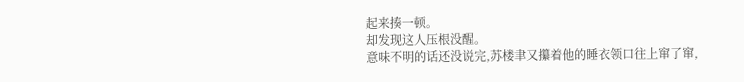起来揍一顿。
却发现这人压根没醒。
意味不明的话还没说完,苏楼聿又攥着他的睡衣领口往上窜了窜,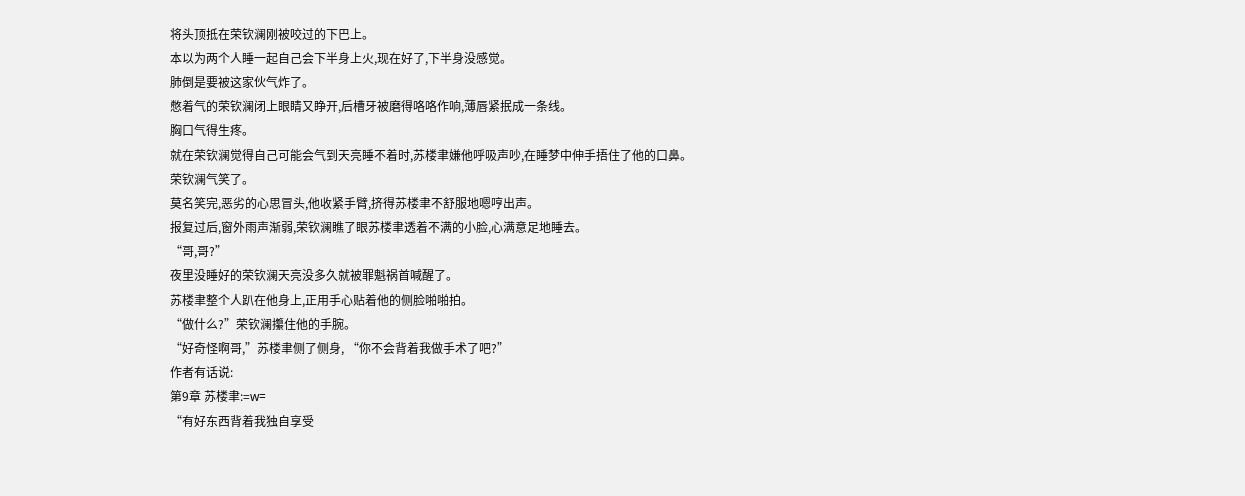将头顶抵在荣钦澜刚被咬过的下巴上。
本以为两个人睡一起自己会下半身上火,现在好了,下半身没感觉。
肺倒是要被这家伙气炸了。
憋着气的荣钦澜闭上眼睛又睁开,后槽牙被磨得咯咯作响,薄唇紧抿成一条线。
胸口气得生疼。
就在荣钦澜觉得自己可能会气到天亮睡不着时,苏楼聿嫌他呼吸声吵,在睡梦中伸手捂住了他的口鼻。
荣钦澜气笑了。
莫名笑完,恶劣的心思冒头,他收紧手臂,挤得苏楼聿不舒服地嗯哼出声。
报复过后,窗外雨声渐弱,荣钦澜瞧了眼苏楼聿透着不满的小脸,心满意足地睡去。
“哥,哥?”
夜里没睡好的荣钦澜天亮没多久就被罪魁祸首喊醒了。
苏楼聿整个人趴在他身上,正用手心贴着他的侧脸啪啪拍。
“做什么?”荣钦澜攥住他的手腕。
“好奇怪啊哥,”苏楼聿侧了侧身, “你不会背着我做手术了吧?”
作者有话说:
第9章 苏楼聿:=w=
“有好东西背着我独自享受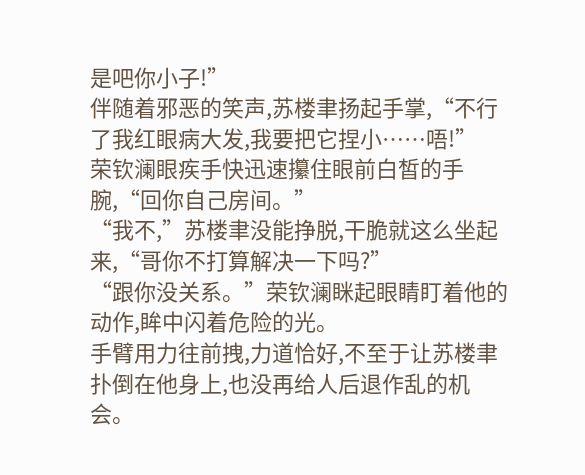是吧你小子!”
伴随着邪恶的笑声,苏楼聿扬起手掌,“不行了我红眼病大发,我要把它捏小……唔!”
荣钦澜眼疾手快迅速攥住眼前白皙的手腕,“回你自己房间。”
“我不,”苏楼聿没能挣脱,干脆就这么坐起来,“哥你不打算解决一下吗?”
“跟你没关系。”荣钦澜眯起眼睛盯着他的动作,眸中闪着危险的光。
手臂用力往前拽,力道恰好,不至于让苏楼聿扑倒在他身上,也没再给人后退作乱的机会。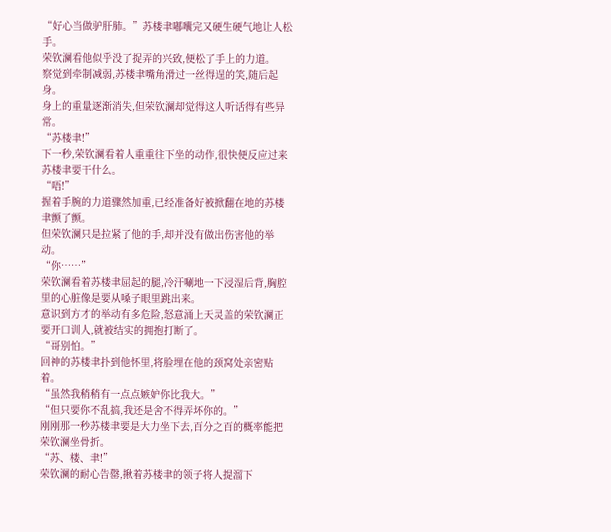“好心当做驴肝肺。”苏楼聿嘟囔完又硬生硬气地让人松手。
荣钦澜看他似乎没了捉弄的兴致,便松了手上的力道。
察觉到牵制减弱,苏楼聿嘴角滑过一丝得逞的笑,随后起身。
身上的重量逐渐消失,但荣钦澜却觉得这人听话得有些异常。
“苏楼聿!”
下一秒,荣钦澜看着人重重往下坐的动作,很快便反应过来苏楼聿要干什么。
“唔!”
握着手腕的力道骤然加重,已经准备好被掀翻在地的苏楼聿颤了颤。
但荣钦澜只是拉紧了他的手,却并没有做出伤害他的举动。
“你……”
荣钦澜看着苏楼聿屈起的腿,冷汗唰地一下浸湿后背,胸腔里的心脏像是要从嗓子眼里跳出来。
意识到方才的举动有多危险,怒意涌上天灵盖的荣钦澜正要开口训人,就被结实的拥抱打断了。
“哥别怕。”
回神的苏楼聿扑到他怀里,将脸埋在他的颈窝处亲密贴着。
“虽然我稍稍有一点点嫉妒你比我大。”
“但只要你不乱搞,我还是舍不得弄坏你的。”
刚刚那一秒苏楼聿要是大力坐下去,百分之百的概率能把荣钦澜坐骨折。
“苏、楼、聿!”
荣钦澜的耐心告罄,揪着苏楼聿的领子将人提溜下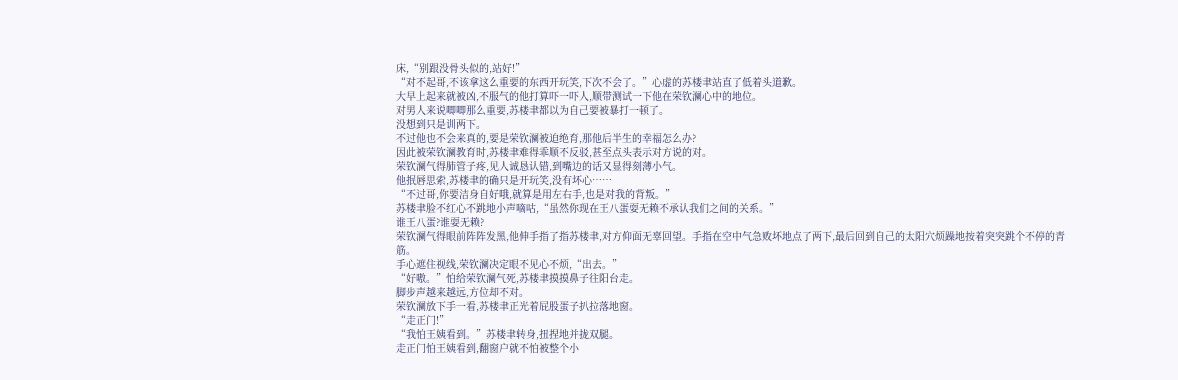床,“别跟没骨头似的,站好!”
“对不起哥,不该拿这么重要的东西开玩笑,下次不会了。”心虚的苏楼聿站直了低着头道歉。
大早上起来就被凶,不服气的他打算吓一吓人,顺带测试一下他在荣钦澜心中的地位。
对男人来说唧唧那么重要,苏楼聿都以为自己要被暴打一顿了。
没想到只是训两下。
不过他也不会来真的,要是荣钦澜被迫绝育,那他后半生的幸福怎么办?
因此被荣钦澜教育时,苏楼聿难得乖顺不反驳,甚至点头表示对方说的对。
荣钦澜气得肺管子疼,见人诚恳认错,到嘴边的话又显得刻薄小气。
他抿唇思索,苏楼聿的确只是开玩笑,没有坏心……
“不过哥,你要洁身自好哦,就算是用左右手,也是对我的背叛。”
苏楼聿脸不红心不跳地小声嘀咕,“虽然你现在王八蛋耍无赖不承认我们之间的关系。”
谁王八蛋?谁耍无赖?
荣钦澜气得眼前阵阵发黑,他伸手指了指苏楼聿,对方仰面无辜回望。手指在空中气急败坏地点了两下,最后回到自己的太阳穴烦躁地按着突突跳个不停的青筋。
手心遮住视线,荣钦澜决定眼不见心不烦,“出去。”
“好嗷。”怕给荣钦澜气死,苏楼聿摸摸鼻子往阳台走。
脚步声越来越远,方位却不对。
荣钦澜放下手一看,苏楼聿正光着屁股蛋子扒拉落地窗。
“走正门!”
“我怕王姨看到。”苏楼聿转身,扭捏地并拢双腿。
走正门怕王姨看到,翻窗户就不怕被整个小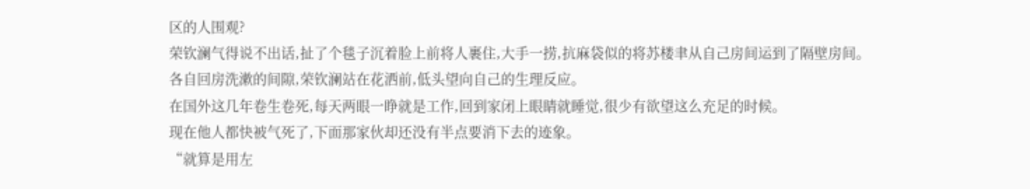区的人围观?
荣钦澜气得说不出话,扯了个毯子沉着脸上前将人裹住,大手一捞,抗麻袋似的将苏楼聿从自己房间运到了隔壁房间。
各自回房洗漱的间隙,荣钦澜站在花洒前,低头望向自己的生理反应。
在国外这几年卷生卷死,每天两眼一睁就是工作,回到家闭上眼睛就睡觉,很少有欲望这么充足的时候。
现在他人都快被气死了,下面那家伙却还没有半点要消下去的迹象。
“就算是用左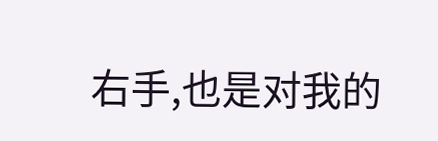右手,也是对我的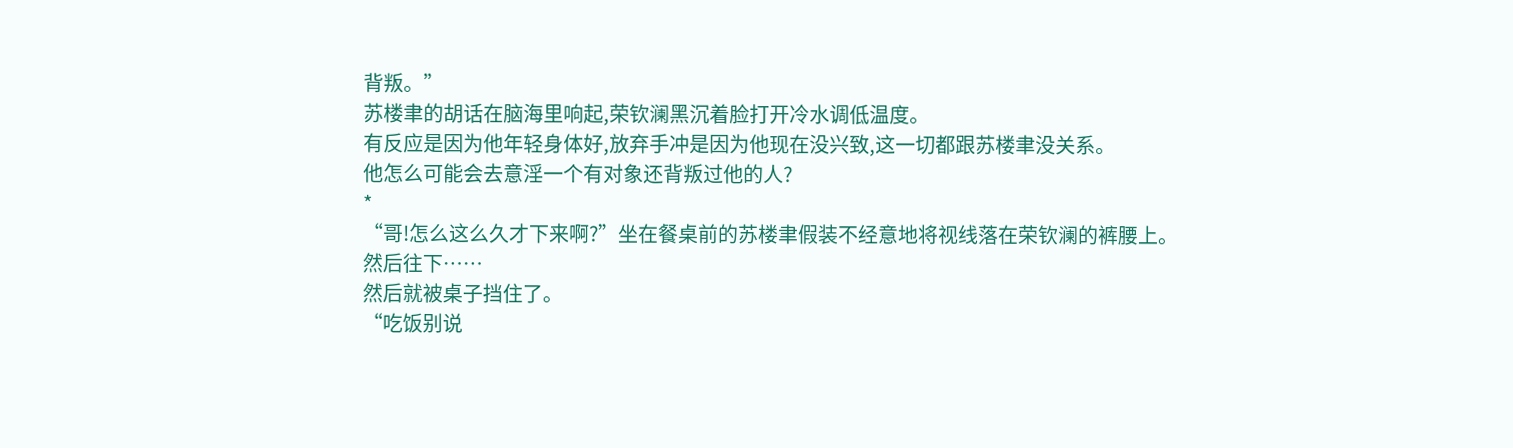背叛。”
苏楼聿的胡话在脑海里响起,荣钦澜黑沉着脸打开冷水调低温度。
有反应是因为他年轻身体好,放弃手冲是因为他现在没兴致,这一切都跟苏楼聿没关系。
他怎么可能会去意淫一个有对象还背叛过他的人?
*
“哥!怎么这么久才下来啊?”坐在餐桌前的苏楼聿假装不经意地将视线落在荣钦澜的裤腰上。
然后往下……
然后就被桌子挡住了。
“吃饭别说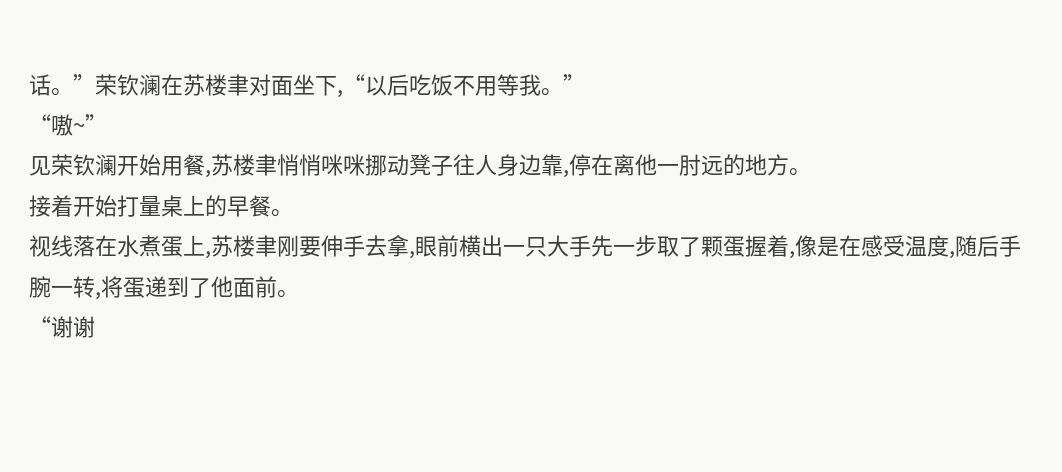话。”荣钦澜在苏楼聿对面坐下,“以后吃饭不用等我。”
“嗷~”
见荣钦澜开始用餐,苏楼聿悄悄咪咪挪动凳子往人身边靠,停在离他一肘远的地方。
接着开始打量桌上的早餐。
视线落在水煮蛋上,苏楼聿刚要伸手去拿,眼前横出一只大手先一步取了颗蛋握着,像是在感受温度,随后手腕一转,将蛋递到了他面前。
“谢谢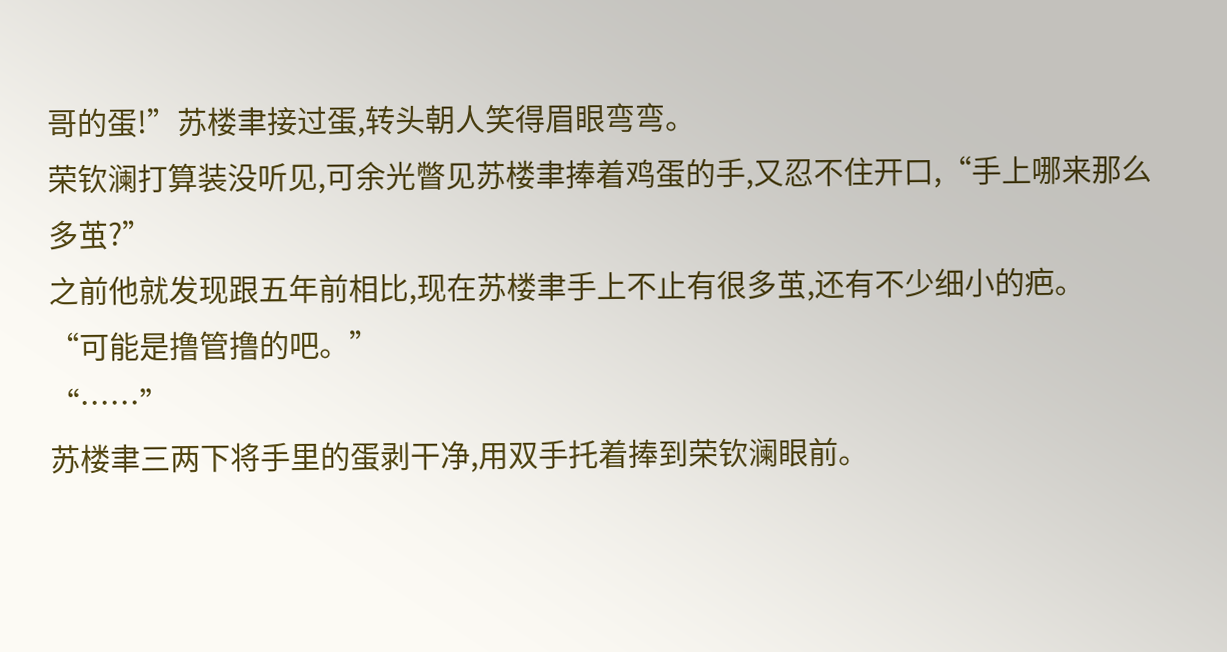哥的蛋!”苏楼聿接过蛋,转头朝人笑得眉眼弯弯。
荣钦澜打算装没听见,可余光瞥见苏楼聿捧着鸡蛋的手,又忍不住开口,“手上哪来那么多茧?”
之前他就发现跟五年前相比,现在苏楼聿手上不止有很多茧,还有不少细小的疤。
“可能是撸管撸的吧。”
“……”
苏楼聿三两下将手里的蛋剥干净,用双手托着捧到荣钦澜眼前。